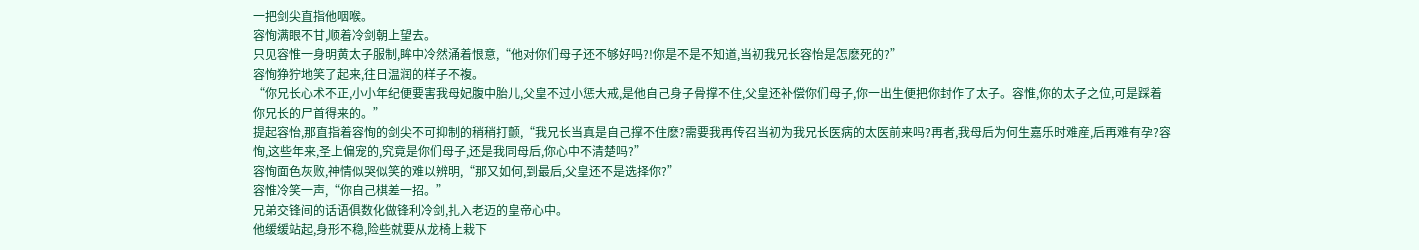一把剑尖直指他咽喉。
容恂满眼不甘,顺着冷剑朝上望去。
只见容惟一身明黄太子服制,眸中冷然涌着恨意,“他对你们母子还不够好吗?!你是不是不知道,当初我兄长容怡是怎麽死的?”
容恂狰狞地笑了起来,往日温润的样子不複。
“你兄长心术不正,小小年纪便要害我母妃腹中胎儿,父皇不过小惩大戒,是他自己身子骨撑不住,父皇还补偿你们母子,你一出生便把你封作了太子。容惟,你的太子之位,可是踩着你兄长的尸首得来的。”
提起容怡,那直指着容恂的剑尖不可抑制的稍稍打颤,“我兄长当真是自己撑不住麽?需要我再传召当初为我兄长医病的太医前来吗?再者,我母后为何生嘉乐时难産,后再难有孕?容恂,这些年来,圣上偏宠的,究竟是你们母子,还是我同母后,你心中不清楚吗?”
容恂面色灰败,神情似哭似笑的难以辨明,“那又如何,到最后,父皇还不是选择你?”
容惟冷笑一声,“你自己棋差一招。”
兄弟交锋间的话语俱数化做锋利冷剑,扎入老迈的皇帝心中。
他缓缓站起,身形不稳,险些就要从龙椅上栽下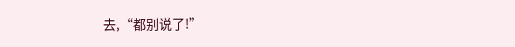去,“都别说了!”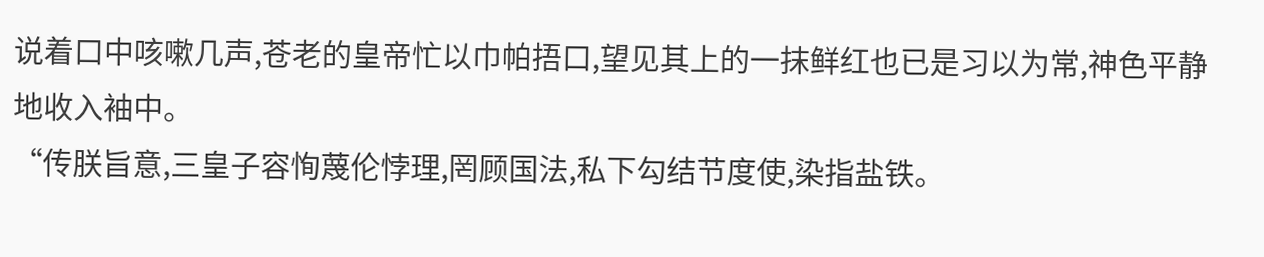说着口中咳嗽几声,苍老的皇帝忙以巾帕捂口,望见其上的一抹鲜红也已是习以为常,神色平静地收入袖中。
“传朕旨意,三皇子容恂蔑伦悖理,罔顾国法,私下勾结节度使,染指盐铁。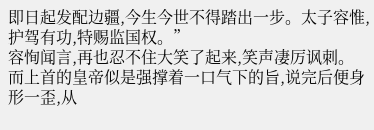即日起发配边疆,今生今世不得踏出一步。太子容惟,护驾有功,特赐监国权。”
容恂闻言,再也忍不住大笑了起来,笑声凄厉讽刺。
而上首的皇帝似是强撑着一口气下的旨,说完后便身形一歪,从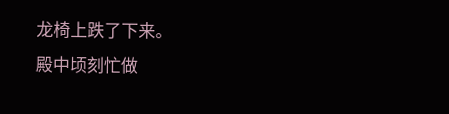龙椅上跌了下来。
殿中顷刻忙做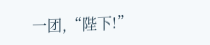一团,“陛下!”